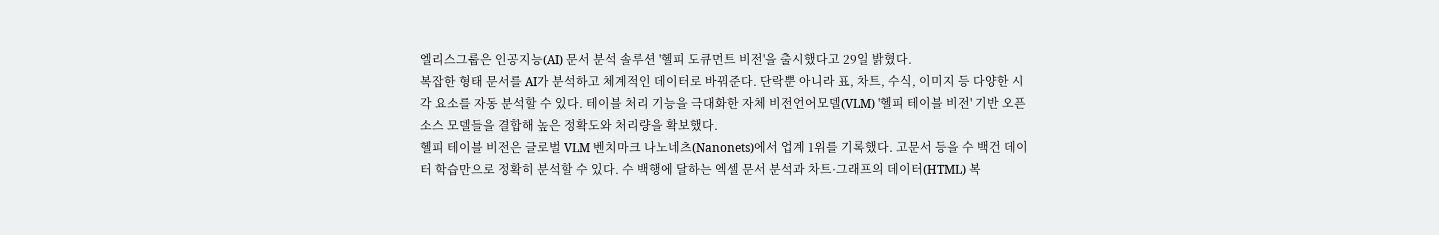엘리스그룹은 인공지능(AI) 문서 분석 솔루션 '헬피 도큐먼트 비전'을 출시했다고 29일 밝혔다.
복잡한 형태 문서를 AI가 분석하고 체계적인 데이터로 바꿔준다. 단락뿐 아니라 표, 차트, 수식, 이미지 등 다양한 시각 요소를 자동 분석할 수 있다. 테이블 처리 기능을 극대화한 자체 비전언어모델(VLM) '헬피 테이블 비전' 기반 오픈소스 모델들을 결합해 높은 정확도와 처리량을 확보했다.
헬피 테이블 비전은 글로벌 VLM 벤치마크 나노네츠(Nanonets)에서 업계 1위를 기록했다. 고문서 등을 수 백건 데이터 학습만으로 정확히 분석할 수 있다. 수 백행에 달하는 엑셀 문서 분석과 차트·그래프의 데이터(HTML) 복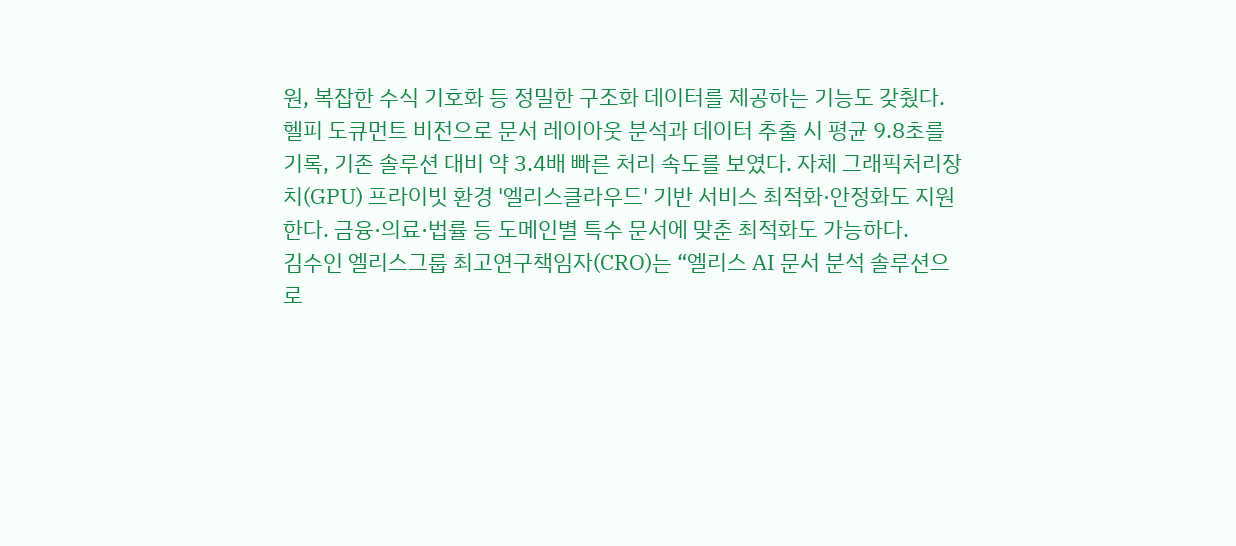원, 복잡한 수식 기호화 등 정밀한 구조화 데이터를 제공하는 기능도 갖췄다.
헬피 도큐먼트 비전으로 문서 레이아웃 분석과 데이터 추출 시 평균 9.8초를 기록, 기존 솔루션 대비 약 3.4배 빠른 처리 속도를 보였다. 자체 그래픽처리장치(GPU) 프라이빗 환경 '엘리스클라우드' 기반 서비스 최적화·안정화도 지원한다. 금융·의료·법률 등 도메인별 특수 문서에 맞춘 최적화도 가능하다.
김수인 엘리스그룹 최고연구책임자(CRO)는 “엘리스 AI 문서 분석 솔루션으로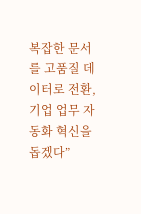복잡한 문서를 고품질 데이터로 전환, 기업 업무 자동화 혁신을 돕겠다”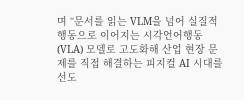며 “문서를 읽는 VLM을 넘어 실질적 행동으로 이어지는 시각언어행동(VLA) 모델로 고도화해 산업 현장 문제를 직접 해결하는 피지컬 AI 시대를 선도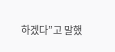하겠다”고 말했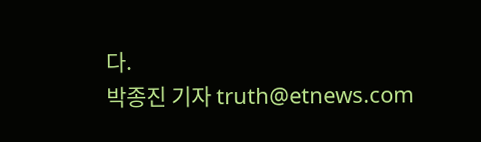다.
박종진 기자 truth@etnews.com